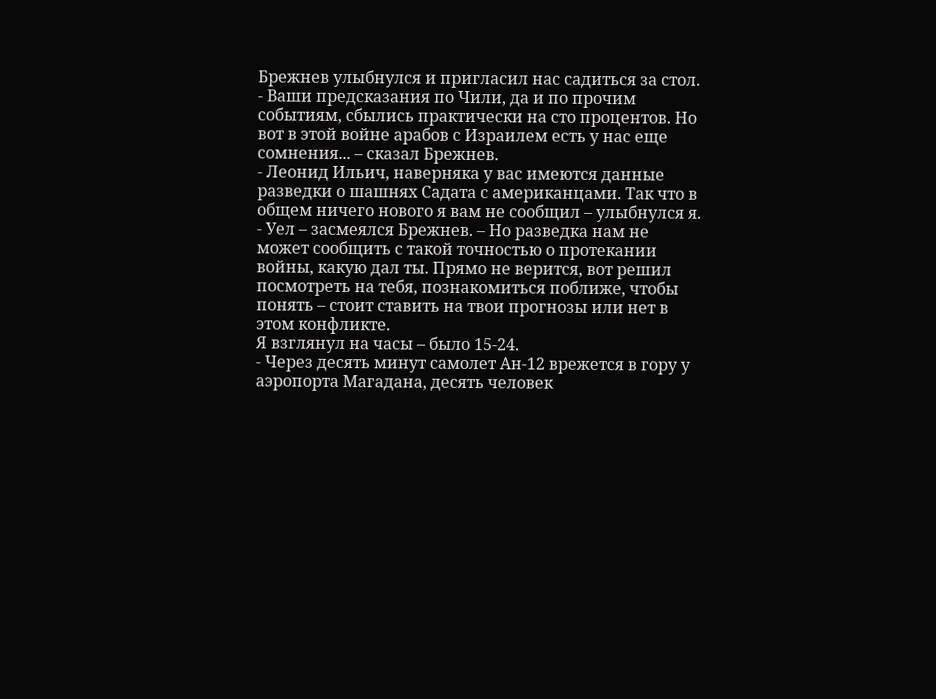Брежнев улыбнулся и пригласил нас садиться за стол.
- Ваши предсказания по Чили, да и по прочим событиям, сбылись практически на сто процентов. Но вот в этой войне арабов с Израилем есть у нас еще сомнения... – сказал Брежнев.
- Леонид Ильич, наверняка у вас имеются данные разведки о шашнях Садата с американцами. Так что в общем ничего нового я вам не сообщил – улыбнулся я.
- Уел – засмеялся Брежнев. – Но разведка нам не может сообщить с такой точностью о протекании войны, какую дал ты. Прямо не верится, вот решил посмотреть на тебя, познакомиться поближе, чтобы понять – стоит ставить на твои прогнозы или нет в этом конфликте.
Я взглянул на часы – было 15-24.
- Через десять минут самолет Ан-12 врежется в гору у аэропорта Магадана, десять человек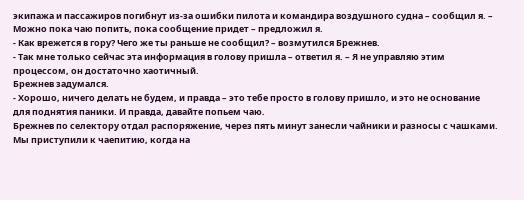экипажа и пассажиров погибнут из-за ошибки пилота и командира воздушного судна – сообщил я. – Можно пока чаю попить, пока сообщение придет – предложил я.
- Как врежется в гору? Чего же ты раньше не сообщил? – возмутился Брежнев.
- Так мне только сейчас эта информация в голову пришла – ответил я. – Я не управляю этим процессом, он достаточно хаотичный.
Брежнев задумался.
- Хорошо, ничего делать не будем, и правда – это тебе просто в голову пришло, и это не основание для поднятия паники. И правда, давайте попьем чаю.
Брежнев по селектору отдал распоряжение, через пять минут занесли чайники и разносы с чашками. Мы приступили к чаепитию, когда на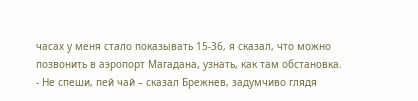часах у меня стало показывать 15-36, я сказал, что можно позвонить в аэропорт Магадана, узнать, как там обстановка.
- Не спеши, пей чай – сказал Брежнев, задумчиво глядя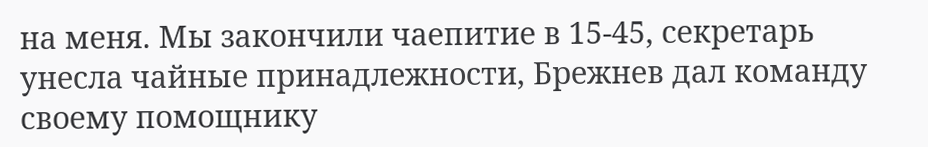на меня. Мы закончили чаепитие в 15-45, секретарь унесла чайные принадлежности, Брежнев дал команду своему помощнику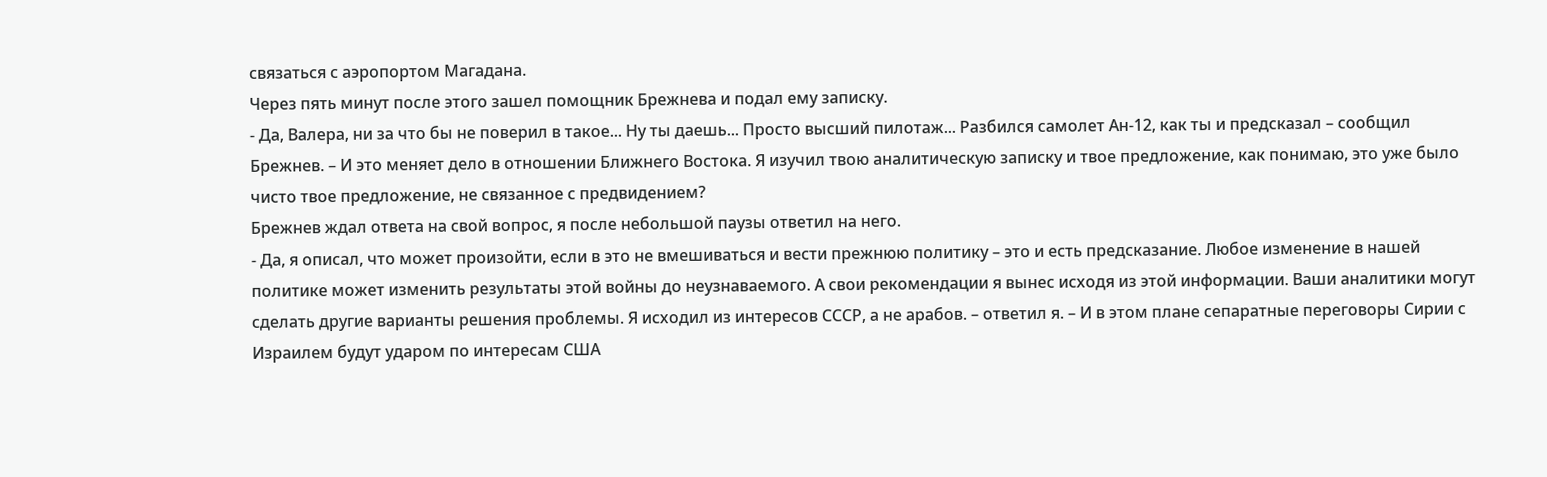связаться с аэропортом Магадана.
Через пять минут после этого зашел помощник Брежнева и подал ему записку.
- Да, Валера, ни за что бы не поверил в такое... Ну ты даешь... Просто высший пилотаж... Разбился самолет Ан-12, как ты и предсказал – сообщил Брежнев. – И это меняет дело в отношении Ближнего Востока. Я изучил твою аналитическую записку и твое предложение, как понимаю, это уже было чисто твое предложение, не связанное с предвидением?
Брежнев ждал ответа на свой вопрос, я после небольшой паузы ответил на него.
- Да, я описал, что может произойти, если в это не вмешиваться и вести прежнюю политику – это и есть предсказание. Любое изменение в нашей политике может изменить результаты этой войны до неузнаваемого. А свои рекомендации я вынес исходя из этой информации. Ваши аналитики могут сделать другие варианты решения проблемы. Я исходил из интересов СССР, а не арабов. – ответил я. – И в этом плане сепаратные переговоры Сирии с Израилем будут ударом по интересам США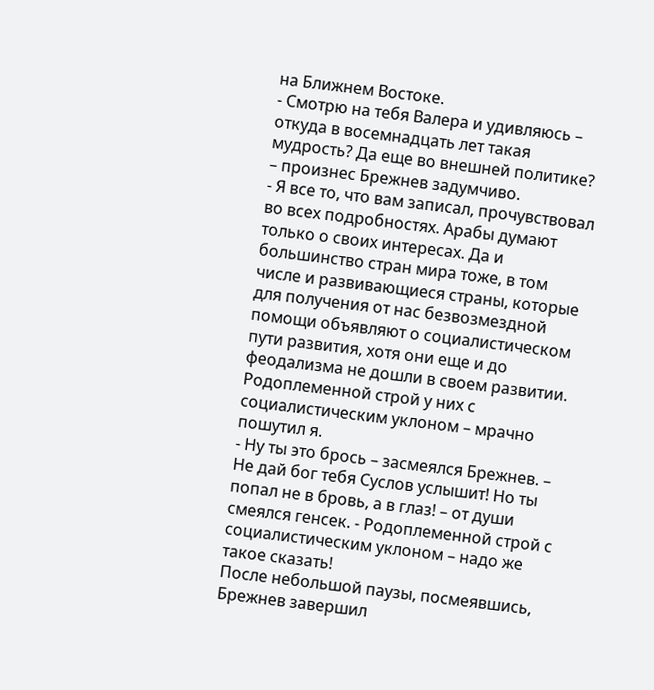на Ближнем Востоке.
- Смотрю на тебя Валера и удивляюсь – откуда в восемнадцать лет такая мудрость? Да еще во внешней политике? – произнес Брежнев задумчиво.
- Я все то, что вам записал, прочувствовал во всех подробностях. Арабы думают только о своих интересах. Да и большинство стран мира тоже, в том числе и развивающиеся страны, которые для получения от нас безвозмездной помощи объявляют о социалистическом пути развития, хотя они еще и до феодализма не дошли в своем развитии. Родоплеменной строй у них с социалистическим уклоном – мрачно пошутил я.
- Ну ты это брось – засмеялся Брежнев. – Не дай бог тебя Суслов услышит! Но ты попал не в бровь, а в глаз! – от души смеялся генсек. - Родоплеменной строй с социалистическим уклоном – надо же такое сказать!
После небольшой паузы, посмеявшись, Брежнев завершил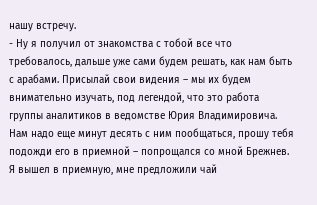нашу встречу.
- Ну я получил от знакомства с тобой все что требовалось, дальше уже сами будем решать, как нам быть с арабами. Присылай свои видения – мы их будем внимательно изучать, под легендой, что это работа группы аналитиков в ведомстве Юрия Владимировича. Нам надо еще минут десять с ним пообщаться, прошу тебя подожди его в приемной – попрощался со мной Брежнев.
Я вышел в приемную, мне предложили чай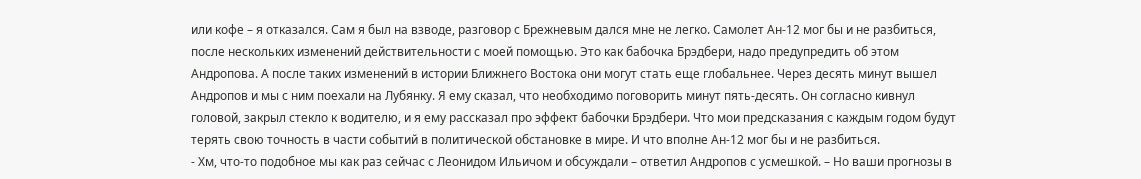или кофе – я отказался. Сам я был на взводе, разговор с Брежневым дался мне не легко. Самолет Ан-12 мог бы и не разбиться, после нескольких изменений действительности с моей помощью. Это как бабочка Брэдбери, надо предупредить об этом Андропова. А после таких изменений в истории Ближнего Востока они могут стать еще глобальнее. Через десять минут вышел Андропов и мы с ним поехали на Лубянку. Я ему сказал, что необходимо поговорить минут пять-десять. Он согласно кивнул головой, закрыл стекло к водителю, и я ему рассказал про эффект бабочки Брэдбери. Что мои предсказания с каждым годом будут терять свою точность в части событий в политической обстановке в мире. И что вполне Ан-12 мог бы и не разбиться.
- Хм, что-то подобное мы как раз сейчас с Леонидом Ильичом и обсуждали – ответил Андропов с усмешкой. – Но ваши прогнозы в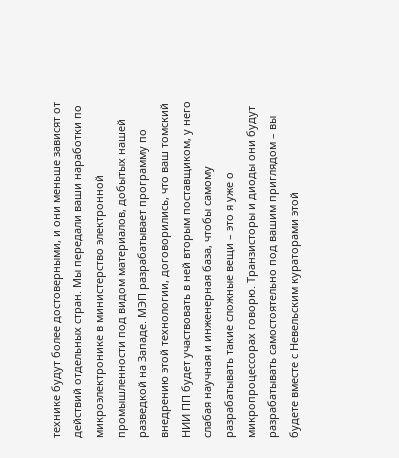технике будут более достоверными, и они меньше зависят от действий отдельных стран. Мы передали ваши наработки по микроэлектронике в министерство электронной промышленности под видом материалов, добытых нашей разведкой на Западе. МЭП разрабатывает программу по внедрению этой технологии, договорились, что ваш томский НИИ ПП будет участвовать в ней вторым поставщиком, у него слабая научная и инженерная база, чтобы самому разрабатывать такие сложные вещи – это я уже о микропроцессорах говорю. Транзисторы и диоды они будут разрабатывать самостоятельно под вашим приглядом – вы будете вместе с Невельским кураторами этой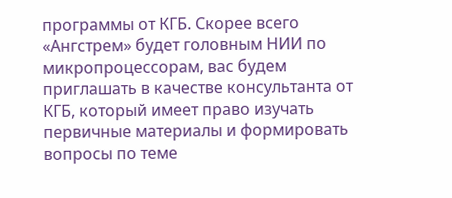программы от КГБ. Скорее всего «Ангстрем» будет головным НИИ по микропроцессорам, вас будем приглашать в качестве консультанта от КГБ, который имеет право изучать первичные материалы и формировать вопросы по теме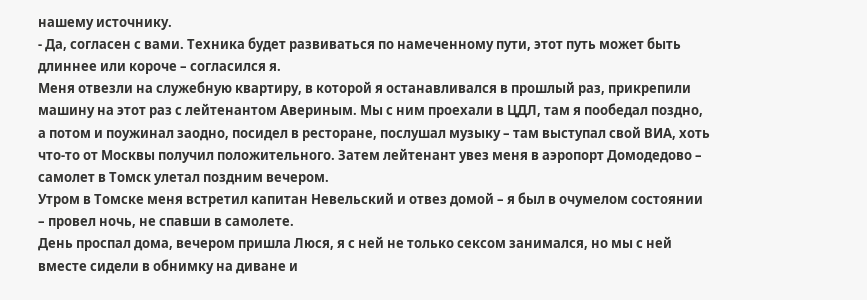нашему источнику.
- Да, согласен с вами. Техника будет развиваться по намеченному пути, этот путь может быть длиннее или короче – согласился я.
Меня отвезли на служебную квартиру, в которой я останавливался в прошлый раз, прикрепили машину на этот раз с лейтенантом Авериным. Мы с ним проехали в ЦДЛ, там я пообедал поздно, а потом и поужинал заодно, посидел в ресторане, послушал музыку – там выступал свой ВИА, хоть что-то от Москвы получил положительного. Затем лейтенант увез меня в аэропорт Домодедово – самолет в Томск улетал поздним вечером.
Утром в Томске меня встретил капитан Невельский и отвез домой – я был в очумелом состоянии – провел ночь, не спавши в самолете.
День проспал дома, вечером пришла Люся, я с ней не только сексом занимался, но мы с ней вместе сидели в обнимку на диване и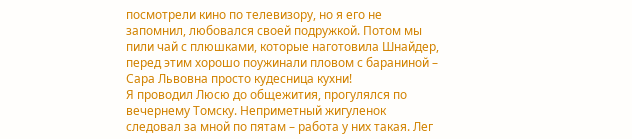посмотрели кино по телевизору, но я его не запомнил, любовался своей подружкой. Потом мы пили чай с плюшками, которые наготовила Шнайдер, перед этим хорошо поужинали пловом с бараниной – Сара Львовна просто кудесница кухни!
Я проводил Люсю до общежития, прогулялся по вечернему Томску. Неприметный жигуленок следовал за мной по пятам – работа у них такая. Лег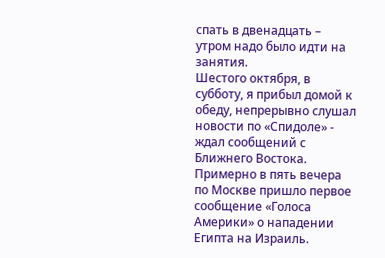спать в двенадцать – утром надо было идти на занятия.
Шестого октября, в субботу, я прибыл домой к обеду, непрерывно слушал новости по «Спидоле» - ждал сообщений с Ближнего Востока. Примерно в пять вечера по Москве пришло первое сообщение «Голоса Америки» о нападении Египта на Израиль.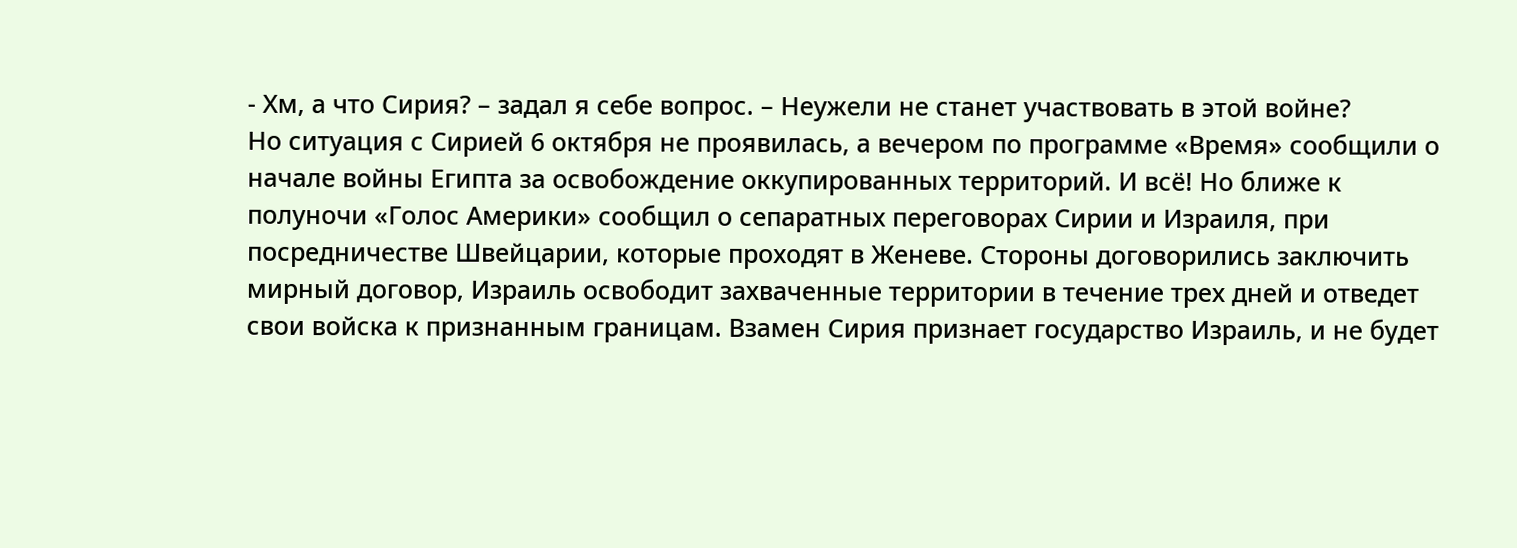- Хм, а что Сирия? – задал я себе вопрос. – Неужели не станет участвовать в этой войне?
Но ситуация с Сирией 6 октября не проявилась, а вечером по программе «Время» сообщили о начале войны Египта за освобождение оккупированных территорий. И всё! Но ближе к полуночи «Голос Америки» сообщил о сепаратных переговорах Сирии и Израиля, при посредничестве Швейцарии, которые проходят в Женеве. Стороны договорились заключить мирный договор, Израиль освободит захваченные территории в течение трех дней и отведет свои войска к признанным границам. Взамен Сирия признает государство Израиль, и не будет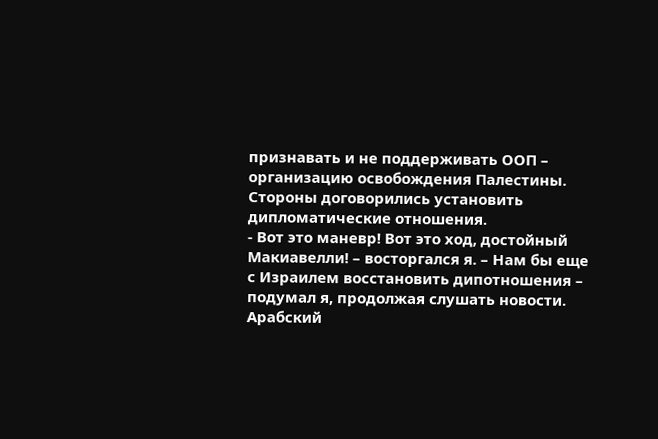признавать и не поддерживать ООП – организацию освобождения Палестины. Стороны договорились установить дипломатические отношения.
- Вот это маневр! Вот это ход, достойный Макиавелли! – восторгался я. – Нам бы еще с Израилем восстановить дипотношения – подумал я, продолжая слушать новости. Арабский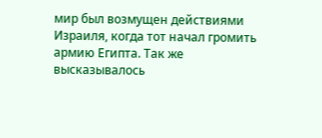мир был возмущен действиями Израиля, когда тот начал громить армию Египта. Так же высказывалось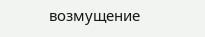возмущение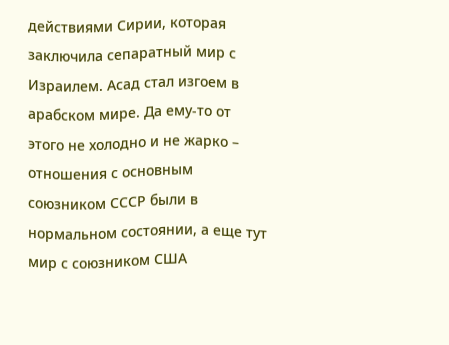действиями Сирии, которая заключила сепаратный мир с Израилем. Асад стал изгоем в арабском мире. Да ему-то от этого не холодно и не жарко – отношения с основным союзником СССР были в нормальном состоянии, а еще тут мир с союзником США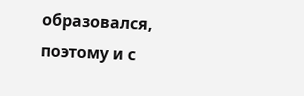образовался, поэтому и с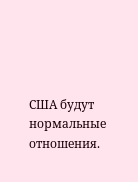США будут нормальные отношения.